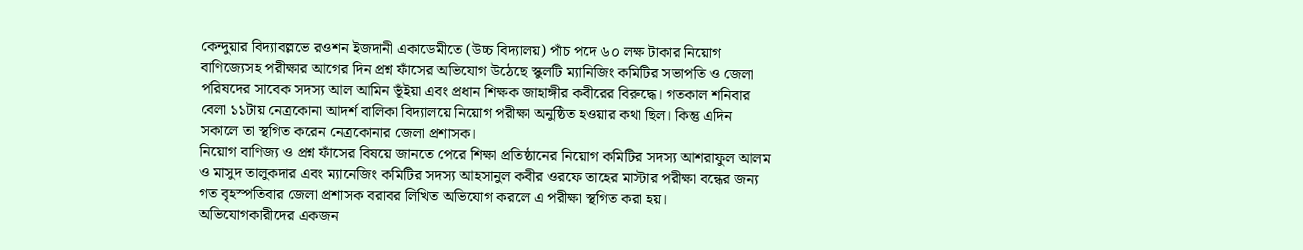কেন্দুয়ার বিদ্যাবল্লভে রওশন ইজদানী একাডেমীতে (উচ্চ বিদ্যালয়) পাঁচ পদে ৬০ লক্ষ টাকার নিয়োগ বাণিজ্যেসহ পরীক্ষার আগের দিন প্রশ্ন ফাঁসের অভিযোগ উঠেছে স্কুলটি ম্যানিজিং কমিটির সভাপতি ও জেলা পরিষদের সাবেক সদস্য আল আমিন ভূঁইয়া এবং প্রধান শিক্ষক জাহাঙ্গীর কবীরের বিরুদ্ধে। গতকাল শনিবার বেলা ১১টায় নেত্রকোনা আদর্শ বালিকা বিদ্যালয়ে নিয়োগ পরীক্ষা অনুষ্ঠিত হওয়ার কথা ছিল। কিন্তু এদিন সকালে তা স্থগিত করেন নেত্রকোনার জেলা প্রশাসক।
নিয়োগ বাণিজ্য ও প্রশ্ন ফাঁসের বিষয়ে জানতে পেরে শিক্ষা প্রতিষ্ঠানের নিয়োগ কমিটির সদস্য আশরাফুল আলম ও মাসুদ তালুকদার এবং ম্যানেজিং কমিটির সদস্য আহসানুল কবীর ওরফে তাহের মাস্টার পরীক্ষা বন্ধের জন্য গত বৃহস্পতিবার জেলা প্রশাসক বরাবর লিখিত অভিযোগ করলে এ পরীক্ষা স্থগিত করা হয়।
অভিযোগকারীদের একজন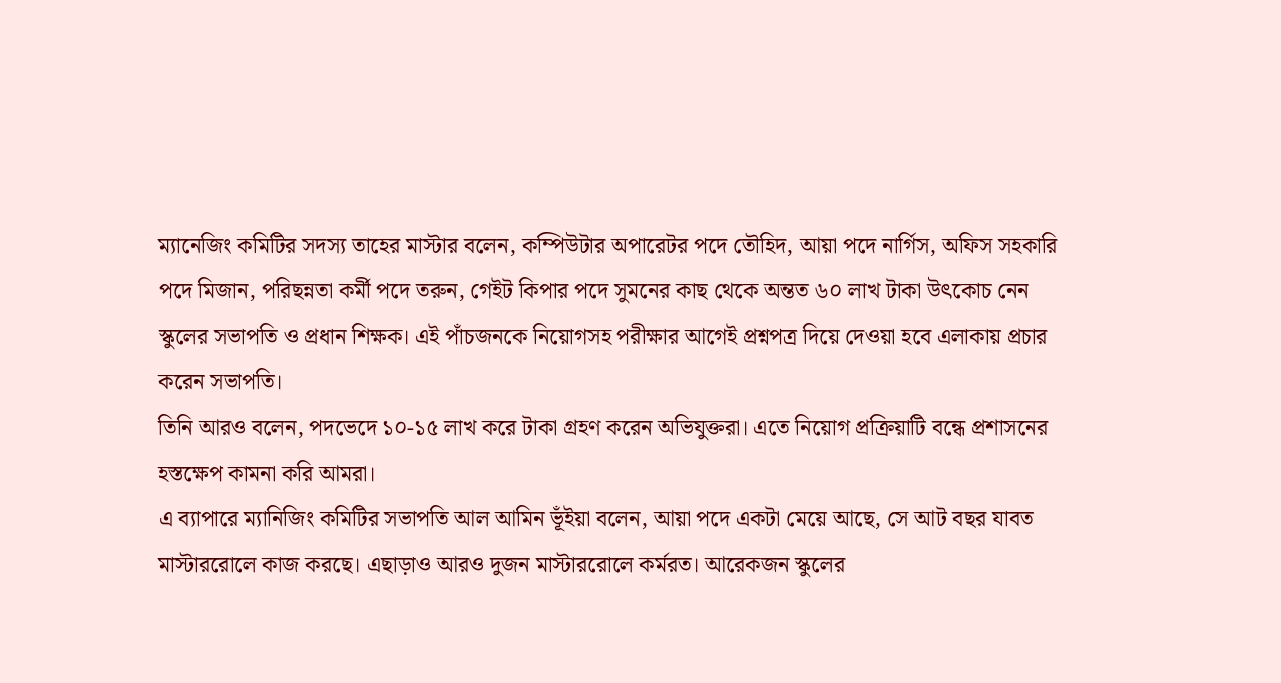ম্যানেজিং কমিটির সদস্য তাহের মাস্টার বলেন, কম্পিউটার অপারেটর পদে তৌহিদ, আয়া পদে নার্গিস, অফিস সহকারি পদে মিজান, পরিছন্নতা কর্মী পদে তরুন, গেইট কিপার পদে সুমনের কাছ থেকে অন্তত ৬০ লাখ টাকা উৎকোচ নেন স্কুলের সভাপতি ও প্রধান শিক্ষক। এই পাঁচজনকে নিয়োগসহ পরীক্ষার আগেই প্রশ্নপত্র দিয়ে দেওয়া হবে এলাকায় প্রচার করেন সভাপতি।
তিনি আরও বলেন, পদভেদে ১০-১৫ লাখ করে টাকা গ্রহণ করেন অভিযুক্তরা। এতে নিয়োগ প্রক্রিয়াটি বন্ধে প্রশাসনের হস্তক্ষেপ কামনা করি আমরা।
এ ব্যাপারে ম্যানিজিং কমিটির সভাপতি আল আমিন ভূঁইয়া বলেন, আয়া পদে একটা মেয়ে আছে, সে আট বছর যাবত মাস্টাররোলে কাজ করছে। এছাড়াও আরও দুজন মাস্টাররোলে কর্মরত। আরেকজন স্কুলের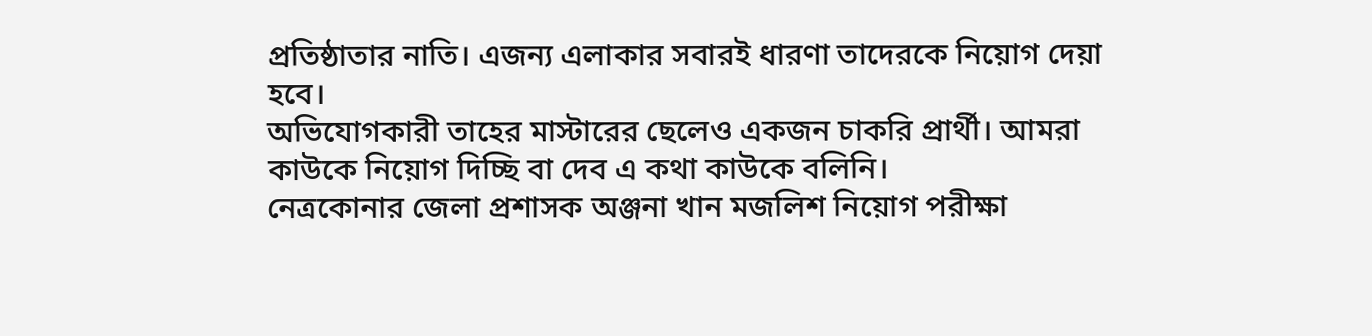প্রতিষ্ঠাতার নাতি। এজন্য এলাকার সবারই ধারণা তাদেরকে নিয়োগ দেয়া হবে।
অভিযোগকারী তাহের মাস্টারের ছেলেও একজন চাকরি প্রার্থী। আমরা কাউকে নিয়োগ দিচ্ছি বা দেব এ কথা কাউকে বলিনি।
নেত্রকোনার জেলা প্রশাসক অঞ্জনা খান মজলিশ নিয়োগ পরীক্ষা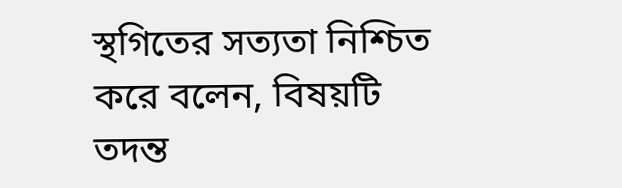স্থগিতের সত্যতা নিশ্চিত করে বলেন, বিষয়টি তদন্ত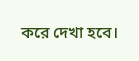করে দেখা হবে।